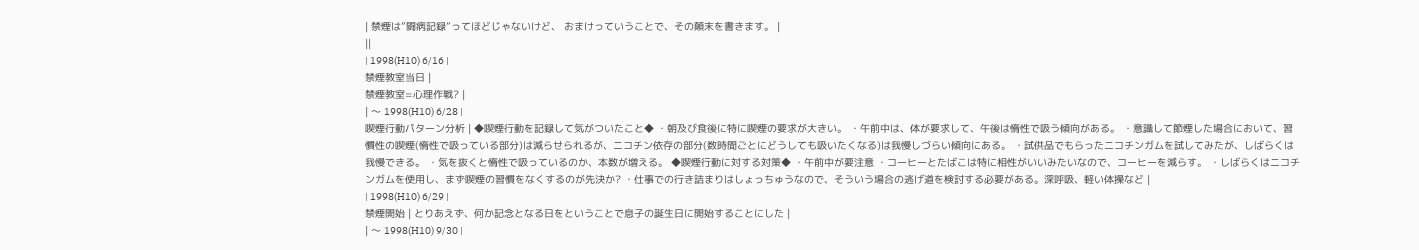| 禁煙は”闘病記録”ってほどじゃないけど、 おまけっていうことで、その顛末を書きます。 |
||
| 1998(H10) 6/16 |
禁煙教室当日 |
禁煙教室=心理作戦? |
| 〜 1998(H10) 6/28 |
喫煙行動パターン分析 | ◆喫煙行動を記録して気がついたこと◆ ・朝及び食後に特に喫煙の要求が大きい。 ・午前中は、体が要求して、午後は惰性で吸う傾向がある。 ・意識して節煙した場合において、習慣性の喫煙(惰性で吸っている部分)は減らせられるが、ニコチン依存の部分(数時間ごとにどうしても吸いたくなる)は我慢しづらい傾向にある。 ・試供品でもらったニコチンガムを試してみたが、しばらくは我慢できる。 ・気を抜くと惰性で吸っているのか、本数が増える。 ◆喫煙行動に対する対策◆ ・午前中が要注意 ・コーヒーとたばこは特に相性がいいみたいなので、コーヒーを減らす。 ・しばらくはニコチンガムを使用し、まず喫煙の習慣をなくするのが先決か? ・仕事での行き詰まりはしょっちゅうなので、そういう場合の逃げ道を検討する必要がある。深呼吸、軽い体操など |
| 1998(H10) 6/29 |
禁煙開始 | とりあえず、何か記念となる日をということで息子の誕生日に開始することにした |
| 〜 1998(H10) 9/30 |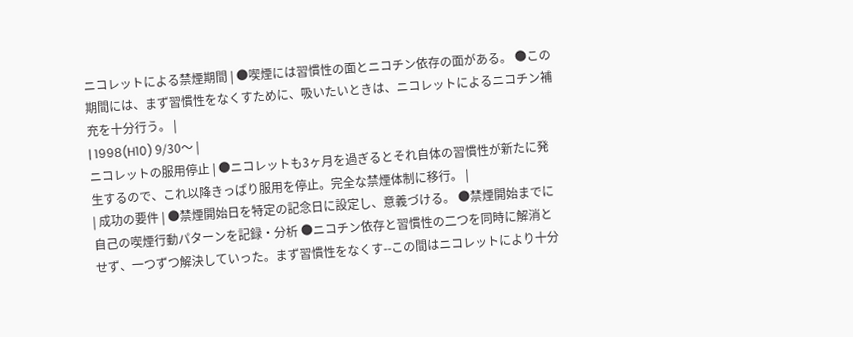ニコレットによる禁煙期間 | ●喫煙には習慣性の面とニコチン依存の面がある。 ●この期間には、まず習慣性をなくすために、吸いたいときは、ニコレットによるニコチン補充を十分行う。 |
| 1998(H10) 9/30〜 |
ニコレットの服用停止 | ●ニコレットも3ヶ月を過ぎるとそれ自体の習慣性が新たに発生するので、これ以降きっぱり服用を停止。完全な禁煙体制に移行。 |
| 成功の要件 | ●禁煙開始日を特定の記念日に設定し、意義づける。 ●禁煙開始までに自己の喫煙行動パターンを記録・分析 ●ニコチン依存と習慣性の二つを同時に解消とせず、一つずつ解決していった。まず習慣性をなくす--この間はニコレットにより十分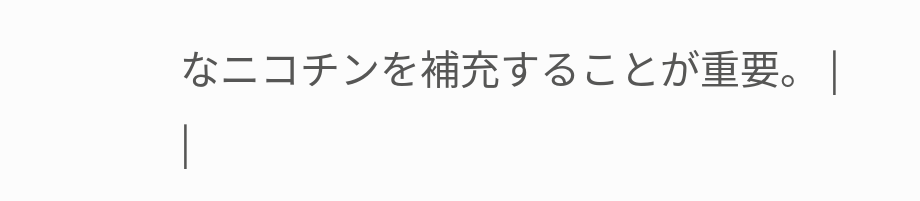なニコチンを補充することが重要。 |
|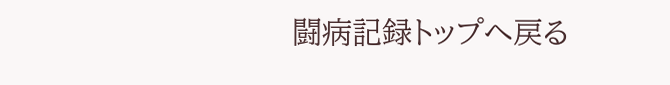闘病記録トップへ戻る